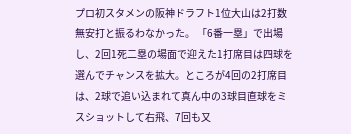プロ初スタメンの阪神ドラフト1位大山は2打数無安打と振るわなかった。 「6番一塁」で出場し、2回1死二塁の場面で迎えた1打席目は四球を選んでチャンスを拡大。ところが4回の2打席目は、2球で追い込まれて真ん中の3球目直球をミスショットして右飛、7回も又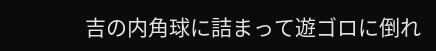吉の内角球に詰まって遊ゴロに倒れ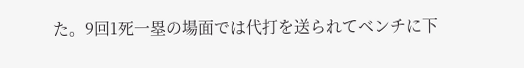た。9回1死一塁の場面では代打を送られてベンチに下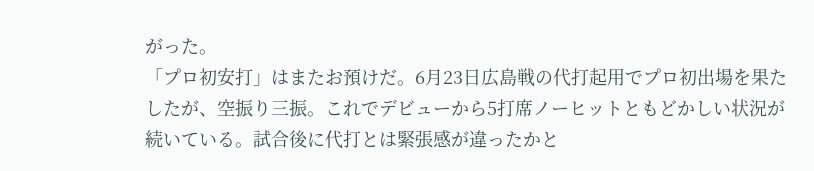がった。
「プロ初安打」はまたお預けだ。6月23日広島戦の代打起用でプロ初出場を果たしたが、空振り三振。これでデビューから5打席ノーヒットともどかしい状況が続いている。試合後に代打とは緊張感が違ったかと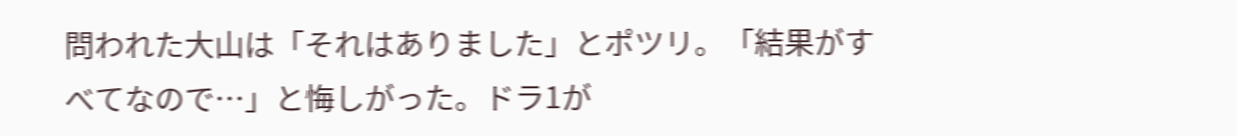問われた大山は「それはありました」とポツリ。「結果がすべてなので…」と悔しがった。ドラ1が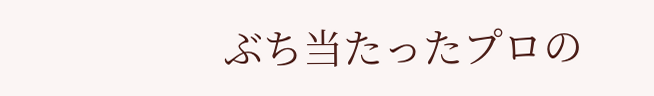ぶち当たったプロの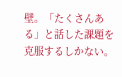壁。「たくさんある」と話した課題を克服するしかない。